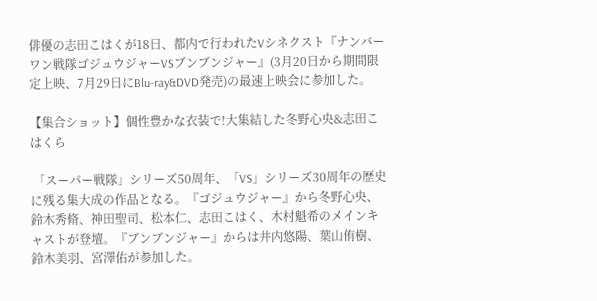俳優の志田こはくが18日、都内で行われたVシネクスト『ナンバーワン戦隊ゴジュウジャーVSブンブンジャー』(3月20日から期間限定上映、7月29日にBlu-ray&DVD発売)の最速上映会に参加した。

【集合ショット】個性豊かな衣装で!大集結した冬野心央&志田こはくら

 「スーパー戦隊」シリーズ50周年、「VS」シリーズ30周年の歴史に残る集大成の作品となる。『ゴジュウジャー』から冬野心央、鈴木秀脩、神田聖司、松本仁、志田こはく、木村魁希のメインキャストが登壇。『ブンブンジャー』からは井内悠陽、葉山侑樹、鈴木美羽、宮澤佑が参加した。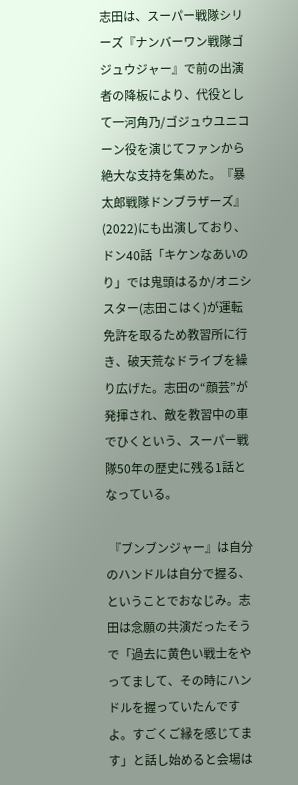志田は、スーパー戦隊シリーズ『ナンバーワン戦隊ゴジュウジャー』で前の出演者の降板により、代役として一河角乃/ゴジュウユニコーン役を演じてファンから絶大な支持を集めた。『暴太郎戦隊ドンブラザーズ』(2022)にも出演しており、ドン40話「キケンなあいのり」では鬼頭はるか/オニシスター(志田こはく)が運転免許を取るため教習所に行き、破天荒なドライブを繰り広げた。志田の“顔芸”が発揮され、敵を教習中の車でひくという、スーパー戦隊50年の歴史に残る1話となっている。

 『ブンブンジャー』は自分のハンドルは自分で握る、ということでおなじみ。志田は念願の共演だったそうで「過去に黄色い戦士をやってまして、その時にハンドルを握っていたんですよ。すごくご縁を感じてます」と話し始めると会場は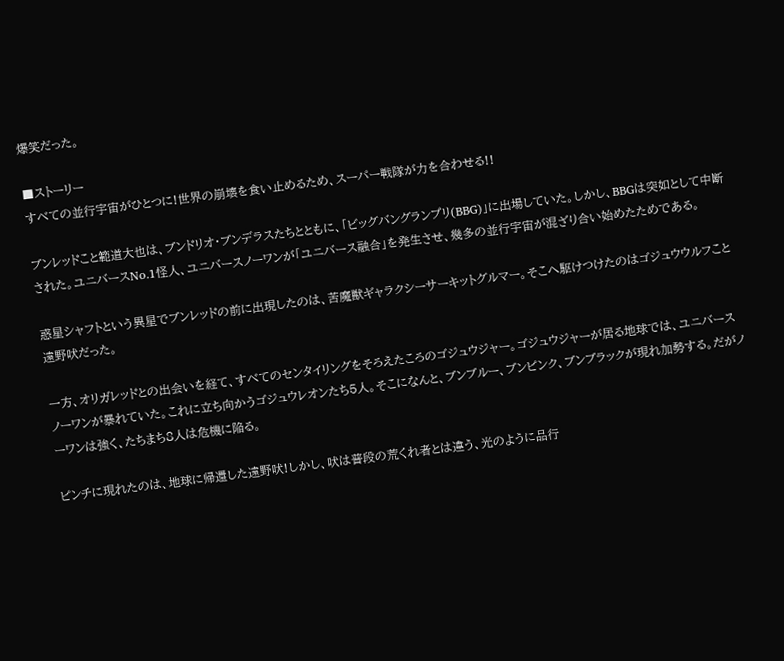爆笑だった。

■ストーリー
すべての並行宇宙がひとつに!世界の崩壊を食い止めるため、スーパー戦隊が力を合わせる!!

ブンレッドこと範道大也は、ブンドリオ・ブンデラスたちとともに、「ビッグバングランプリ(BBG)」に出場していた。しかし、BBGは突如として中断された。ユニバースNo.1怪人、ユニバースノーワンが「ユニバース融合」を発生させ、幾多の並行宇宙が混ざり合い始めたためである。

惑星シャフトという異星でブンレッドの前に出現したのは、苦魔獣ギャラクシーサーキットグルマー。そこへ駆けつけたのはゴジュウウルフこと遠野吠だった。

一方、オリガレッドとの出会いを経て、すべてのセンタイリングをそろえたころのゴジュウジャー。ゴジュウジャーが居る地球では、ユニバースノーワンが暴れていた。これに立ち向かうゴジュウレオンたち5人。そこになんと、ブンブルー、ブンピンク、ブンブラックが現れ加勢する。だがノーワンは強く、たちまち8人は危機に陥る。

ピンチに現れたのは、地球に帰還した遠野吠!しかし、吠は普段の荒くれ者とは違う、光のように品行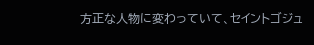方正な人物に変わっていて、セイントゴジュ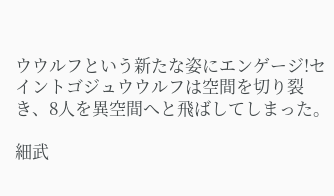ウウルフという新たな姿にエンゲージ!セイントゴジュウウルフは空間を切り裂き、8人を異空間へと飛ばしてしまった。

細武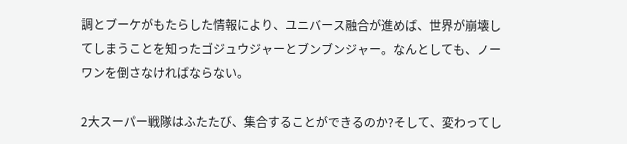調とブーケがもたらした情報により、ユニバース融合が進めば、世界が崩壊してしまうことを知ったゴジュウジャーとブンブンジャー。なんとしても、ノーワンを倒さなければならない。

2大スーパー戦隊はふたたび、集合することができるのか?そして、変わってし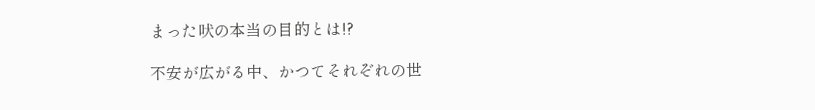まった吠の本当の目的とは!?

不安が広がる中、かつてそれぞれの世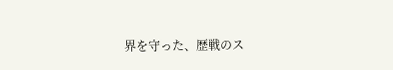界を守った、歴戦のス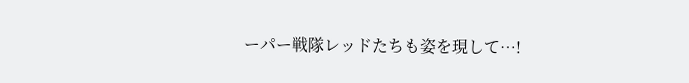ーパー戦隊レッドたちも姿を現して…!